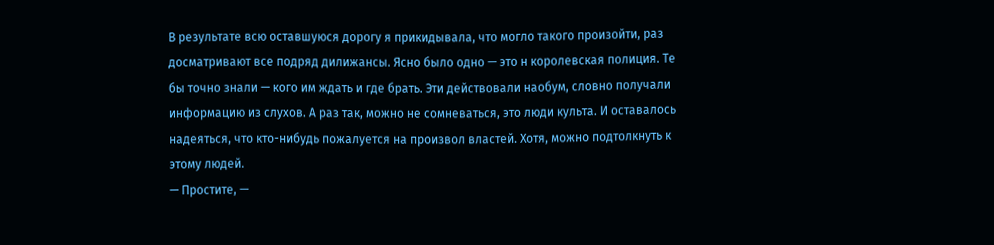В результате всю оставшуюся дорогу я прикидывала, что могло такого произойти, раз досматривают все подряд дилижансы. Ясно было одно — это н королевская полиция. Те бы точно знали — кого им ждать и где брать. Эти действовали наобум, словно получали информацию из слухов. А раз так, можно не сомневаться, это люди культа. И оставалось надеяться, что кто-нибудь пожалуется на произвол властей. Хотя, можно подтолкнуть к этому людей.
— Простите, —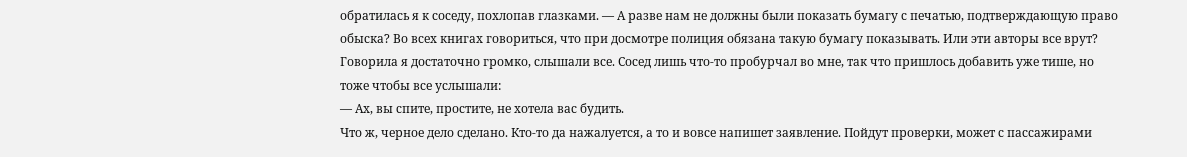обратилась я к соседу, похлопав глазками. — А разве нам не должны были показать бумагу с печатью, подтверждающую право обыска? Во всех книгах говориться, что при досмотре полиция обязана такую бумагу показывать. Или эти авторы все врут?
Говорила я достаточно громко, слышали все. Сосед лишь что-то пробурчал во мне, так что пришлось добавить уже тише, но тоже чтобы все услышали:
— Ах, вы спите, простите, не хотела вас будить.
Что ж, черное дело сделано. Кто-то да нажалуется, а то и вовсе напишет заявление. Пойдут проверки, может с пассажирами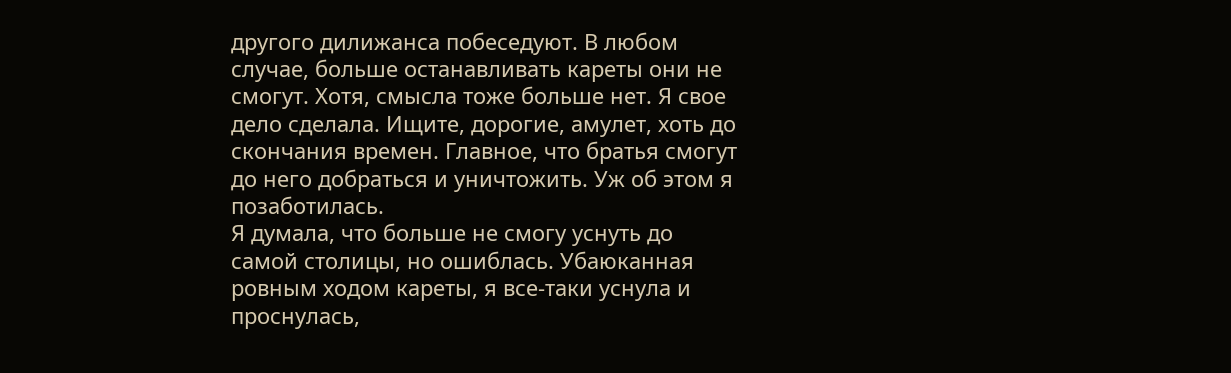другого дилижанса побеседуют. В любом случае, больше останавливать кареты они не смогут. Хотя, смысла тоже больше нет. Я свое дело сделала. Ищите, дорогие, амулет, хоть до скончания времен. Главное, что братья смогут до него добраться и уничтожить. Уж об этом я позаботилась.
Я думала, что больше не смогу уснуть до самой столицы, но ошиблась. Убаюканная ровным ходом кареты, я все-таки уснула и проснулась,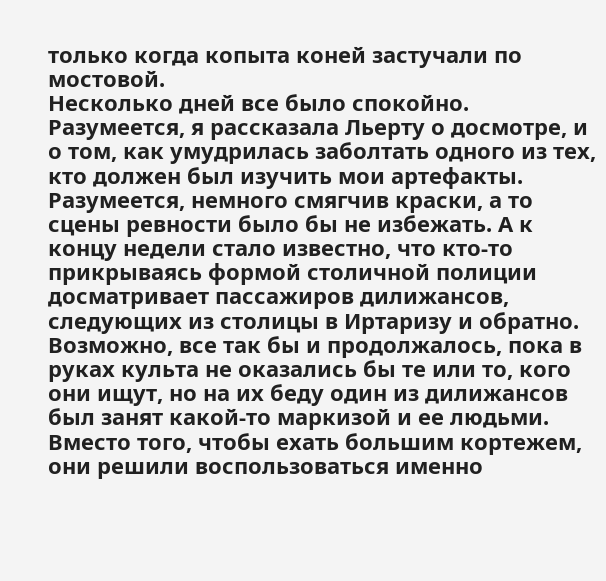только когда копыта коней застучали по мостовой.
Несколько дней все было спокойно. Разумеется, я рассказала Льерту о досмотре, и о том, как умудрилась заболтать одного из тех, кто должен был изучить мои артефакты. Разумеется, немного смягчив краски, а то сцены ревности было бы не избежать. А к концу недели стало известно, что кто-то прикрываясь формой столичной полиции досматривает пассажиров дилижансов, следующих из столицы в Иртаризу и обратно. Возможно, все так бы и продолжалось, пока в руках культа не оказались бы те или то, кого они ищут, но на их беду один из дилижансов был занят какой-то маркизой и ее людьми. Вместо того, чтобы ехать большим кортежем, они решили воспользоваться именно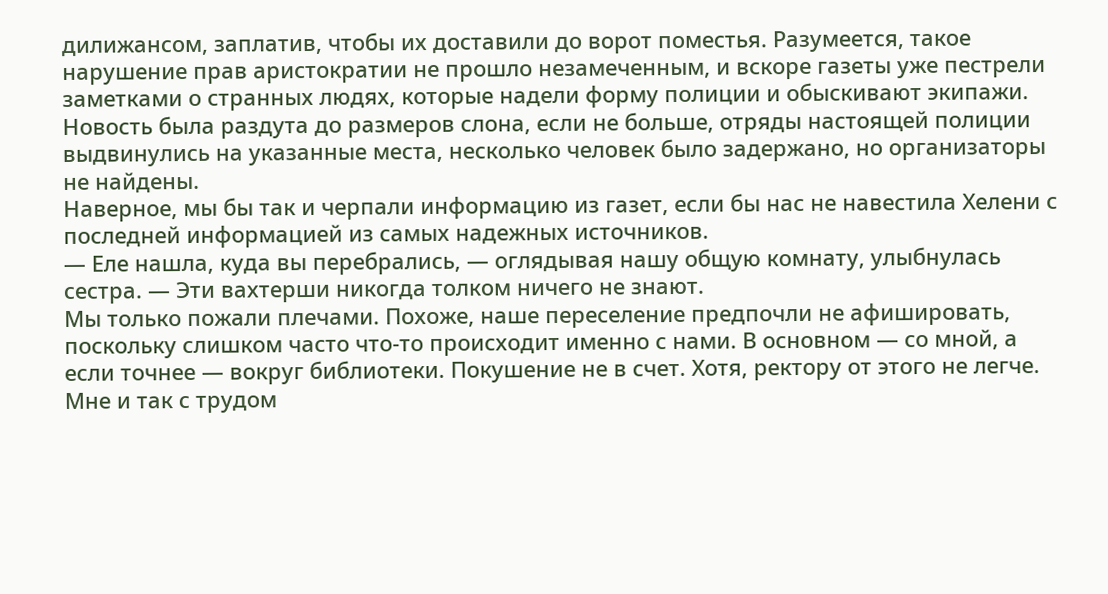дилижансом, заплатив, чтобы их доставили до ворот поместья. Разумеется, такое нарушение прав аристократии не прошло незамеченным, и вскоре газеты уже пестрели заметками о странных людях, которые надели форму полиции и обыскивают экипажи. Новость была раздута до размеров слона, если не больше, отряды настоящей полиции выдвинулись на указанные места, несколько человек было задержано, но организаторы не найдены.
Наверное, мы бы так и черпали информацию из газет, если бы нас не навестила Хелени с последней информацией из самых надежных источников.
— Еле нашла, куда вы перебрались, — оглядывая нашу общую комнату, улыбнулась сестра. — Эти вахтерши никогда толком ничего не знают.
Мы только пожали плечами. Похоже, наше переселение предпочли не афишировать, поскольку слишком часто что-то происходит именно с нами. В основном — со мной, а если точнее — вокруг библиотеки. Покушение не в счет. Хотя, ректору от этого не легче. Мне и так с трудом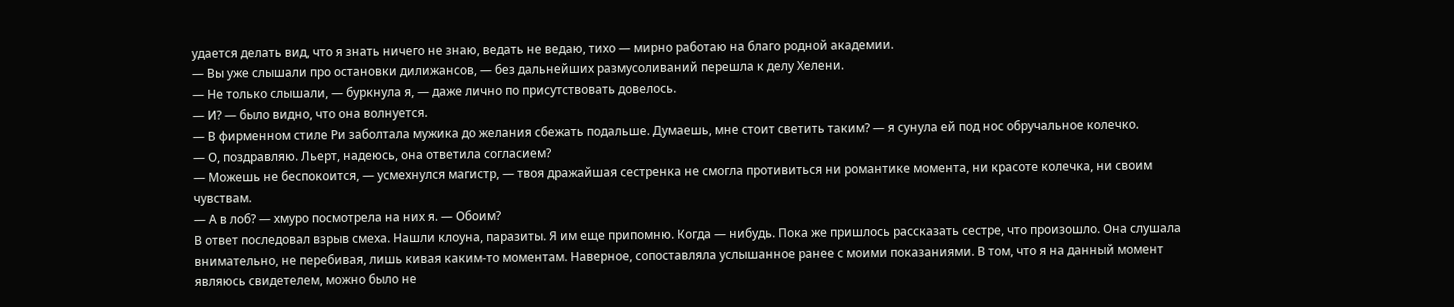удается делать вид, что я знать ничего не знаю, ведать не ведаю, тихо — мирно работаю на благо родной академии.
— Вы уже слышали про остановки дилижансов, — без дальнейших размусоливаний перешла к делу Хелени.
— Не только слышали, — буркнула я, — даже лично по присутствовать довелось.
— И? — было видно, что она волнуется.
— В фирменном стиле Ри заболтала мужика до желания сбежать подальше. Думаешь, мне стоит светить таким? — я сунула ей под нос обручальное колечко.
— О, поздравляю. Льерт, надеюсь, она ответила согласием?
— Можешь не беспокоится, — усмехнулся магистр, — твоя дражайшая сестренка не смогла противиться ни романтике момента, ни красоте колечка, ни своим чувствам.
— А в лоб? — хмуро посмотрела на них я. — Обоим?
В ответ последовал взрыв смеха. Нашли клоуна, паразиты. Я им еще припомню. Когда — нибудь. Пока же пришлось рассказать сестре, что произошло. Она слушала внимательно, не перебивая, лишь кивая каким-то моментам. Наверное, сопоставляла услышанное ранее с моими показаниями. В том, что я на данный момент являюсь свидетелем, можно было не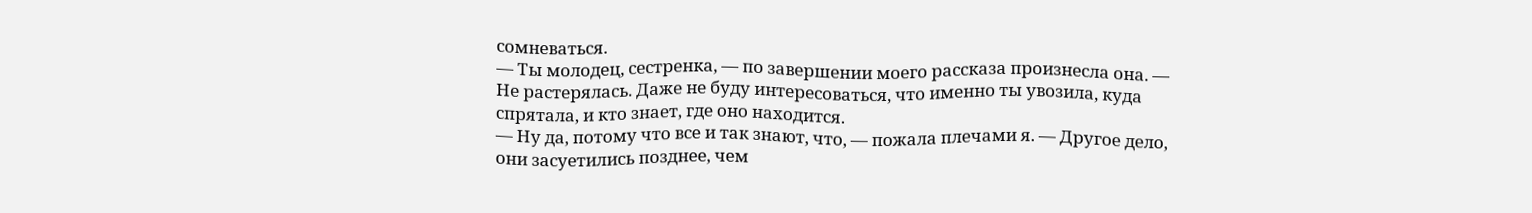сомневаться.
— Ты молодец, сестренка, — по завершении моего рассказа произнесла она. — Не растерялась. Даже не буду интересоваться, что именно ты увозила, куда спрятала, и кто знает, где оно находится.
— Ну да, потому что все и так знают, что, — пожала плечами я. — Другое дело, они засуетились позднее, чем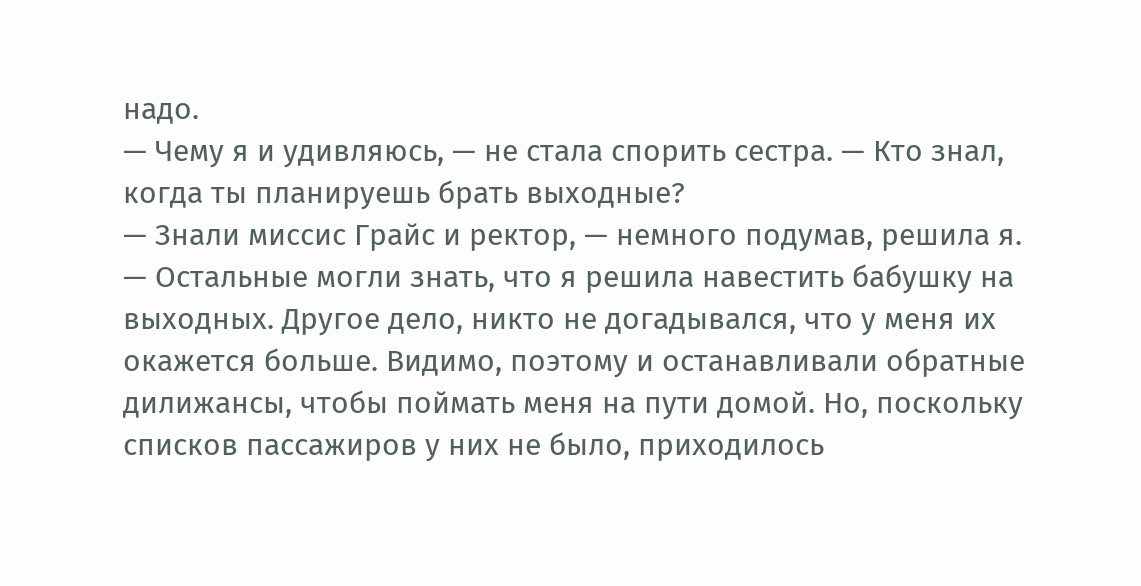надо.
— Чему я и удивляюсь, — не стала спорить сестра. — Кто знал, когда ты планируешь брать выходные?
— Знали миссис Грайс и ректор, — немного подумав, решила я. — Остальные могли знать, что я решила навестить бабушку на выходных. Другое дело, никто не догадывался, что у меня их окажется больше. Видимо, поэтому и останавливали обратные дилижансы, чтобы поймать меня на пути домой. Но, поскольку списков пассажиров у них не было, приходилось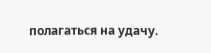полагаться на удачу.